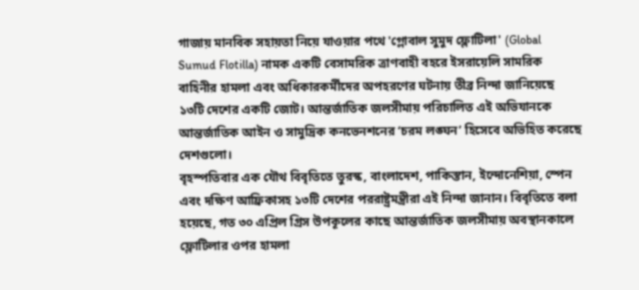গাজায় মানবিক সহায়তা নিয়ে যাওয়ার পথে 'গ্লোবাল সুমুদ ফ্লোটিলা' (Global Sumud Flotilla) নামক একটি বেসামরিক ত্রাণবাহী বহরে ইসরায়েলি সামরিক বাহিনীর হামলা এবং অধিকারকর্মীদের অপহরণের ঘটনায় তীব্র নিন্দা জানিয়েছে ১৩টি দেশের একটি জোট। আন্তর্জাতিক জলসীমায় পরিচালিত এই অভিযানকে আন্তর্জাতিক আইন ও সামুদ্রিক কনভেনশনের ‘চরম লঙ্ঘন’ হিসেবে অভিহিত করেছে দেশগুলো।
বৃহস্পতিবার এক যৌথ বিবৃতিতে তুরস্ক, বাংলাদেশ, পাকিস্তান, ইন্দোনেশিয়া, স্পেন এবং দক্ষিণ আফ্রিকাসহ ১৩টি দেশের পররাষ্ট্রমন্ত্রীরা এই নিন্দা জানান। বিবৃতিতে বলা হয়েছে, গত ৩০ এপ্রিল গ্রিস উপকূলের কাছে আন্তর্জাতিক জলসীমায় অবস্থানকালে ফ্লোটিলার ওপর হামলা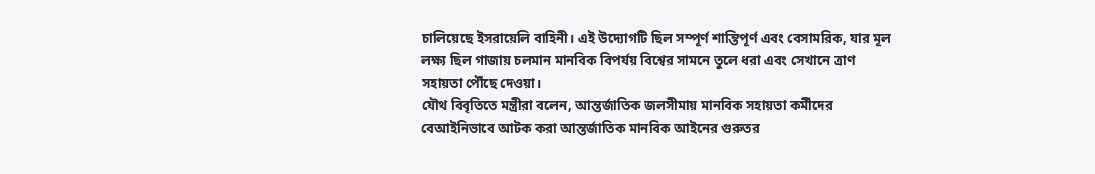চালিয়েছে ইসরায়েলি বাহিনী। এই উদ্যোগটি ছিল সম্পূর্ণ শান্তিপূর্ণ এবং বেসামরিক, যার মূল লক্ষ্য ছিল গাজায় চলমান মানবিক বিপর্যয় বিশ্বের সামনে তুলে ধরা এবং সেখানে ত্রাণ সহায়তা পৌঁছে দেওয়া।
যৌথ বিবৃতিতে মন্ত্রীরা বলেন, আন্তর্জাতিক জলসীমায় মানবিক সহায়তা কর্মীদের বেআইনিভাবে আটক করা আন্তর্জাতিক মানবিক আইনের গুরুতর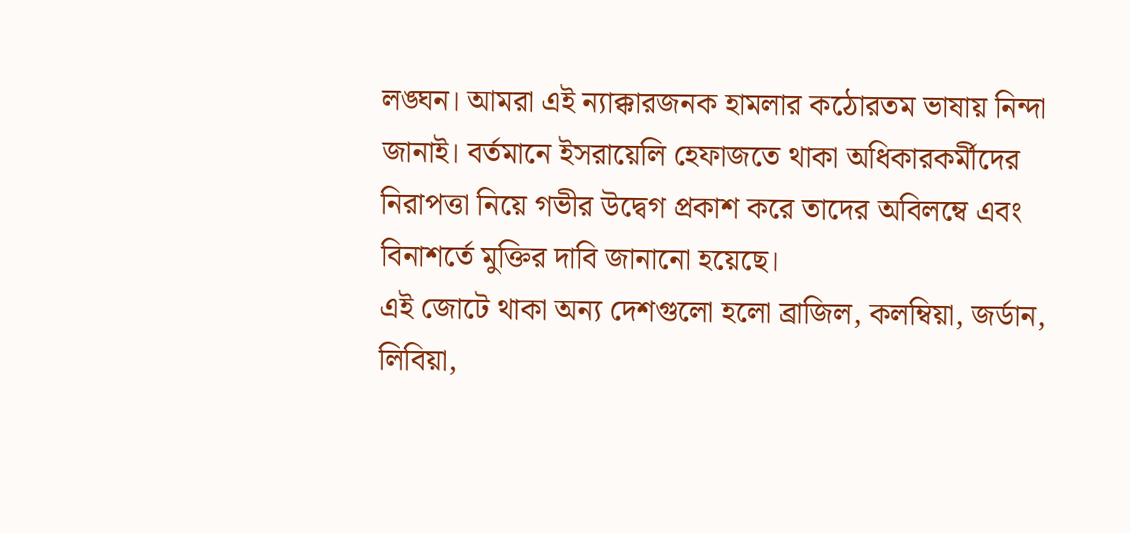লঙ্ঘন। আমরা এই ন্যাক্কারজনক হামলার কঠোরতম ভাষায় নিন্দা জানাই। বর্তমানে ইসরায়েলি হেফাজতে থাকা অধিকারকর্মীদের নিরাপত্তা নিয়ে গভীর উদ্বেগ প্রকাশ করে তাদের অবিলম্বে এবং বিনাশর্তে মুক্তির দাবি জানানো হয়েছে।
এই জোটে থাকা অন্য দেশগুলো হলো ব্রাজিল, কলম্বিয়া, জর্ডান, লিবিয়া,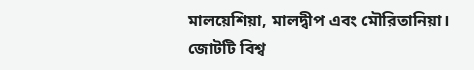মালয়েশিয়া, মালদ্বীপ এবং মৌরিতানিয়া। জোটটি বিশ্ব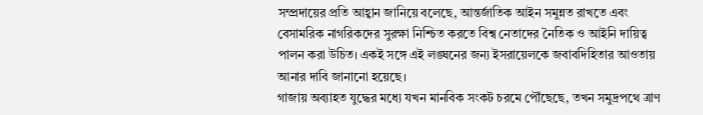সম্প্রদায়ের প্রতি আহ্বান জানিয়ে বলেছে, আন্তর্জাতিক আইন সমুন্নত রাখতে এবং বেসামরিক নাগরিকদের সুরক্ষা নিশ্চিত করতে বিশ্ব নেতাদের নৈতিক ও আইনি দায়িত্ব পালন করা উচিত। একই সঙ্গে এই লঙ্ঘনের জন্য ইসরায়েলকে জবাবদিহিতার আওতায় আনার দাবি জানানো হয়েছে।
গাজায় অব্যাহত যুদ্ধের মধ্যে যখন মানবিক সংকট চরমে পৌঁছেছে, তখন সমুদ্রপথে ত্রাণ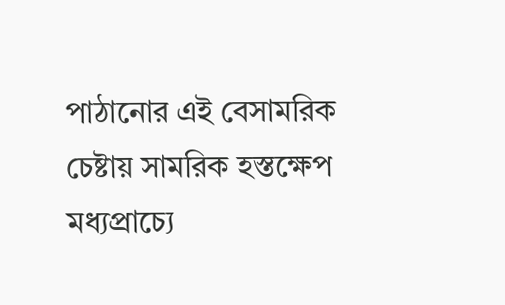পাঠানোর এই বেসামরিক চেষ্টায় সামরিক হস্তক্ষেপ মধ্যপ্রাচ্যে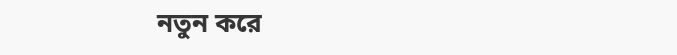নতুন করে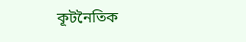কূটনৈতিক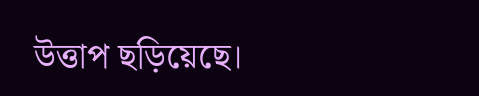উত্তাপ ছড়িয়েছে।